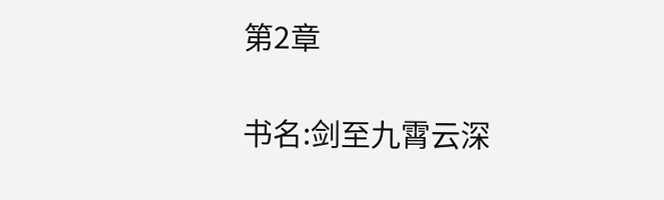第2章

书名:剑至九霄云深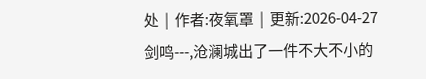处  |  作者:夜氧罩  |  更新:2026-04-27
剑鸣---,沧澜城出了一件不大不小的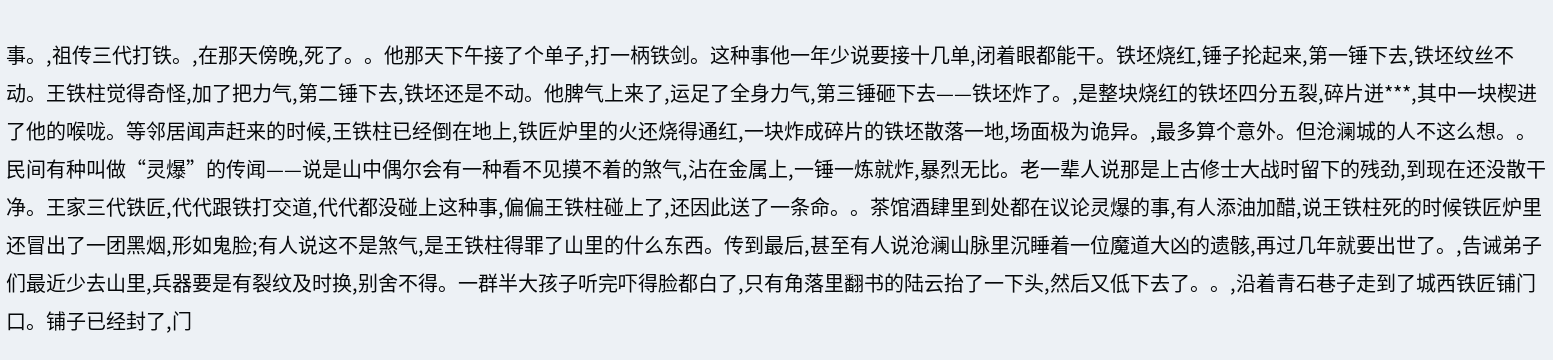事。,祖传三代打铁。,在那天傍晚,死了。。他那天下午接了个单子,打一柄铁剑。这种事他一年少说要接十几单,闭着眼都能干。铁坯烧红,锤子抡起来,第一锤下去,铁坯纹丝不动。王铁柱觉得奇怪,加了把力气,第二锤下去,铁坯还是不动。他脾气上来了,运足了全身力气,第三锤砸下去——铁坯炸了。,是整块烧红的铁坯四分五裂,碎片迸***,其中一块楔进了他的喉咙。等邻居闻声赶来的时候,王铁柱已经倒在地上,铁匠炉里的火还烧得通红,一块炸成碎片的铁坯散落一地,场面极为诡异。,最多算个意外。但沧澜城的人不这么想。。民间有种叫做“灵爆”的传闻——说是山中偶尔会有一种看不见摸不着的煞气,沾在金属上,一锤一炼就炸,暴烈无比。老一辈人说那是上古修士大战时留下的残劲,到现在还没散干净。王家三代铁匠,代代跟铁打交道,代代都没碰上这种事,偏偏王铁柱碰上了,还因此送了一条命。。茶馆酒肆里到处都在议论灵爆的事,有人添油加醋,说王铁柱死的时候铁匠炉里还冒出了一团黑烟,形如鬼脸;有人说这不是煞气,是王铁柱得罪了山里的什么东西。传到最后,甚至有人说沧澜山脉里沉睡着一位魔道大凶的遗骸,再过几年就要出世了。,告诫弟子们最近少去山里,兵器要是有裂纹及时换,别舍不得。一群半大孩子听完吓得脸都白了,只有角落里翻书的陆云抬了一下头,然后又低下去了。。,沿着青石巷子走到了城西铁匠铺门口。铺子已经封了,门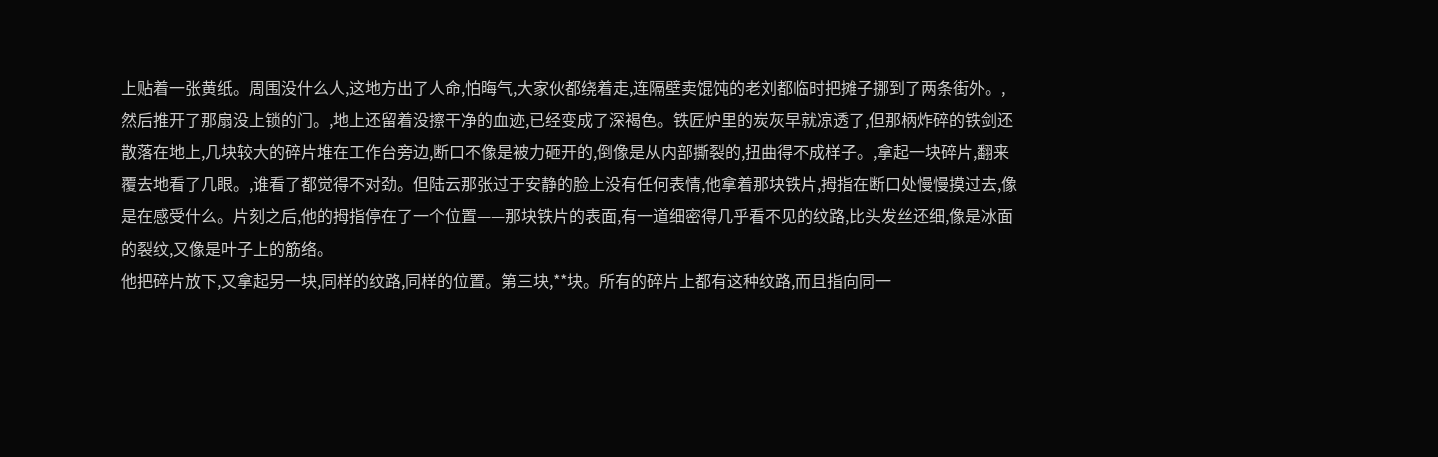上贴着一张黄纸。周围没什么人,这地方出了人命,怕晦气,大家伙都绕着走,连隔壁卖馄饨的老刘都临时把摊子挪到了两条街外。,然后推开了那扇没上锁的门。,地上还留着没擦干净的血迹,已经变成了深褐色。铁匠炉里的炭灰早就凉透了,但那柄炸碎的铁剑还散落在地上,几块较大的碎片堆在工作台旁边,断口不像是被力砸开的,倒像是从内部撕裂的,扭曲得不成样子。,拿起一块碎片,翻来覆去地看了几眼。,谁看了都觉得不对劲。但陆云那张过于安静的脸上没有任何表情,他拿着那块铁片,拇指在断口处慢慢摸过去,像是在感受什么。片刻之后,他的拇指停在了一个位置——那块铁片的表面,有一道细密得几乎看不见的纹路,比头发丝还细,像是冰面的裂纹,又像是叶子上的筋络。
他把碎片放下,又拿起另一块,同样的纹路,同样的位置。第三块,**块。所有的碎片上都有这种纹路,而且指向同一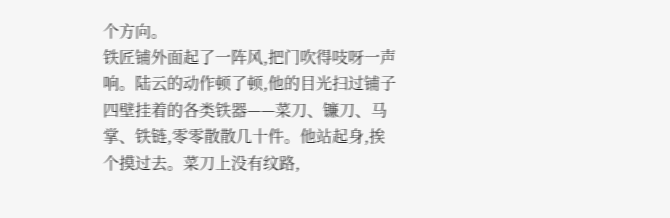个方向。
铁匠铺外面起了一阵风,把门吹得吱呀一声响。陆云的动作顿了顿,他的目光扫过铺子四壁挂着的各类铁器——菜刀、镰刀、马掌、铁链,零零散散几十件。他站起身,挨个摸过去。菜刀上没有纹路,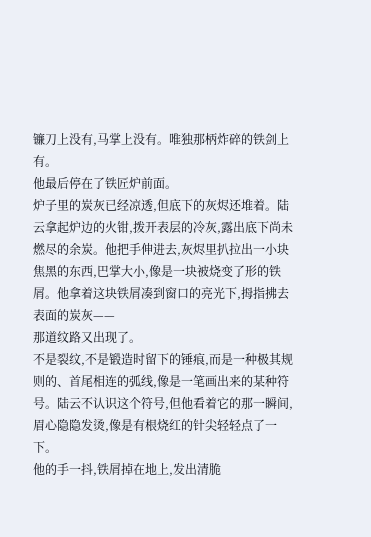镰刀上没有,马掌上没有。唯独那柄炸碎的铁剑上有。
他最后停在了铁匠炉前面。
炉子里的炭灰已经凉透,但底下的灰烬还堆着。陆云拿起炉边的火钳,拨开表层的冷灰,露出底下尚未燃尽的余炭。他把手伸进去,灰烬里扒拉出一小块焦黑的东西,巴掌大小,像是一块被烧变了形的铁屑。他拿着这块铁屑凑到窗口的亮光下,拇指拂去表面的炭灰——
那道纹路又出现了。
不是裂纹,不是锻造时留下的锤痕,而是一种极其规则的、首尾相连的弧线,像是一笔画出来的某种符号。陆云不认识这个符号,但他看着它的那一瞬间,眉心隐隐发烫,像是有根烧红的针尖轻轻点了一下。
他的手一抖,铁屑掉在地上,发出清脆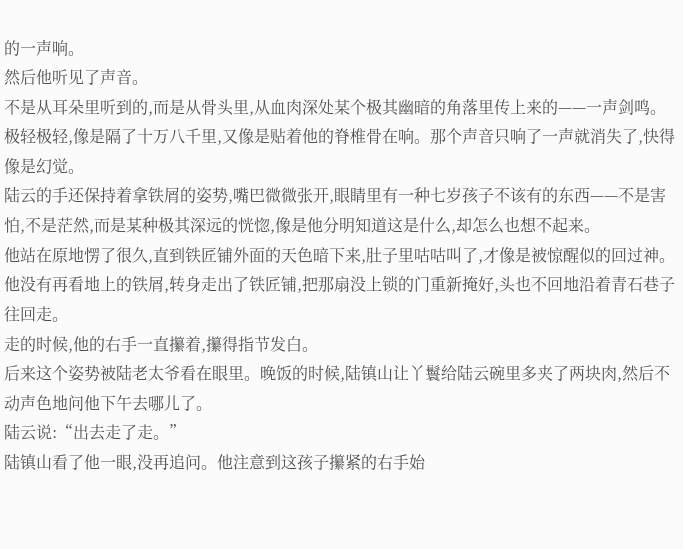的一声响。
然后他听见了声音。
不是从耳朵里听到的,而是从骨头里,从血肉深处某个极其幽暗的角落里传上来的——一声剑鸣。极轻极轻,像是隔了十万八千里,又像是贴着他的脊椎骨在响。那个声音只响了一声就消失了,快得像是幻觉。
陆云的手还保持着拿铁屑的姿势,嘴巴微微张开,眼睛里有一种七岁孩子不该有的东西——不是害怕,不是茫然,而是某种极其深远的恍惚,像是他分明知道这是什么,却怎么也想不起来。
他站在原地愣了很久,直到铁匠铺外面的天色暗下来,肚子里咕咕叫了,才像是被惊醒似的回过神。他没有再看地上的铁屑,转身走出了铁匠铺,把那扇没上锁的门重新掩好,头也不回地沿着青石巷子往回走。
走的时候,他的右手一直攥着,攥得指节发白。
后来这个姿势被陆老太爷看在眼里。晚饭的时候,陆镇山让丫鬟给陆云碗里多夹了两块肉,然后不动声色地问他下午去哪儿了。
陆云说:“出去走了走。”
陆镇山看了他一眼,没再追问。他注意到这孩子攥紧的右手始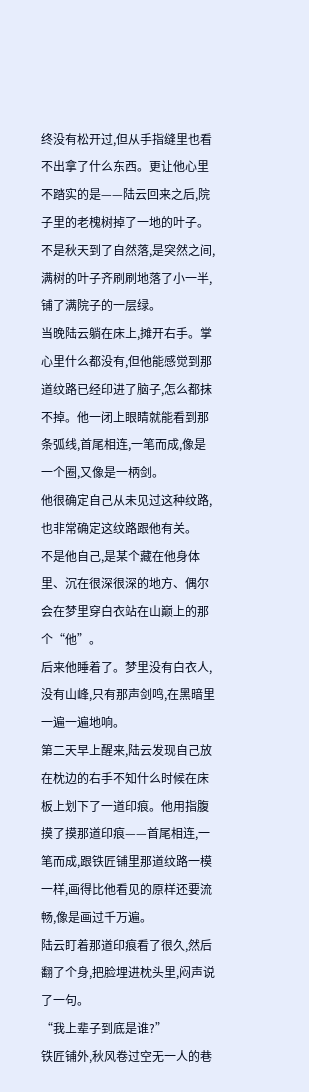终没有松开过,但从手指缝里也看不出拿了什么东西。更让他心里不踏实的是——陆云回来之后,院子里的老槐树掉了一地的叶子。
不是秋天到了自然落,是突然之间,满树的叶子齐刷刷地落了小一半,铺了满院子的一层绿。
当晚陆云躺在床上,摊开右手。掌心里什么都没有,但他能感觉到那道纹路已经印进了脑子,怎么都抹不掉。他一闭上眼睛就能看到那条弧线,首尾相连,一笔而成,像是一个圈,又像是一柄剑。
他很确定自己从未见过这种纹路,也非常确定这纹路跟他有关。
不是他自己,是某个藏在他身体里、沉在很深很深的地方、偶尔会在梦里穿白衣站在山巅上的那个“他”。
后来他睡着了。梦里没有白衣人,没有山峰,只有那声剑鸣,在黑暗里一遍一遍地响。
第二天早上醒来,陆云发现自己放在枕边的右手不知什么时候在床板上划下了一道印痕。他用指腹摸了摸那道印痕——首尾相连,一笔而成,跟铁匠铺里那道纹路一模一样,画得比他看见的原样还要流畅,像是画过千万遍。
陆云盯着那道印痕看了很久,然后翻了个身,把脸埋进枕头里,闷声说了一句。
“我上辈子到底是谁?”
铁匠铺外,秋风卷过空无一人的巷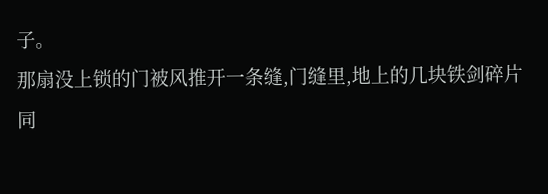子。
那扇没上锁的门被风推开一条缝,门缝里,地上的几块铁剑碎片同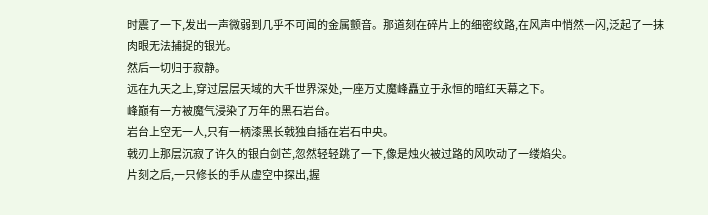时震了一下,发出一声微弱到几乎不可闻的金属颤音。那道刻在碎片上的细密纹路,在风声中悄然一闪,泛起了一抹肉眼无法捕捉的银光。
然后一切归于寂静。
远在九天之上,穿过层层天域的大千世界深处,一座万丈魔峰矗立于永恒的暗红天幕之下。
峰巅有一方被魔气浸染了万年的黑石岩台。
岩台上空无一人,只有一柄漆黑长戟独自插在岩石中央。
戟刃上那层沉寂了许久的银白剑芒,忽然轻轻跳了一下,像是烛火被过路的风吹动了一缕焰尖。
片刻之后,一只修长的手从虚空中探出,握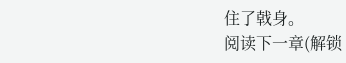住了戟身。
阅读下一章(解锁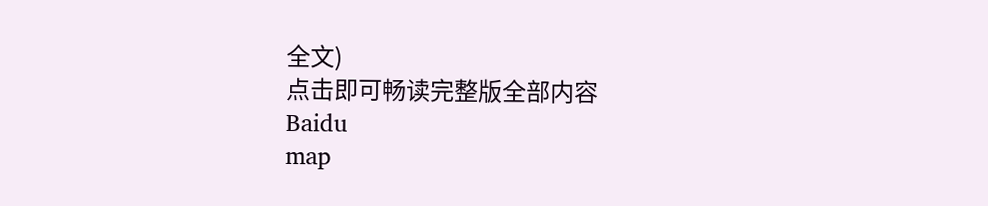全文)
点击即可畅读完整版全部内容
Baidu
map